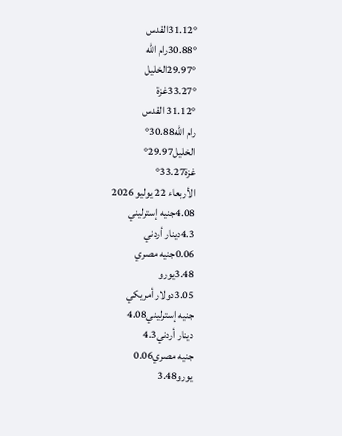31.12°القدس
30.88°رام الله
29.97°الخليل
33.27°غزة
31.12° القدس
رام الله30.88°
الخليل29.97°
غزة33.27°
الأربعاء 22 يوليو 2026
4.08جنيه إسترليني
4.3دينار أردني
0.06جنيه مصري
3.48يورو
3.05دولار أمريكي
جنيه إسترليني4.08
دينار أردني4.3
جنيه مصري0.06
يورو3.48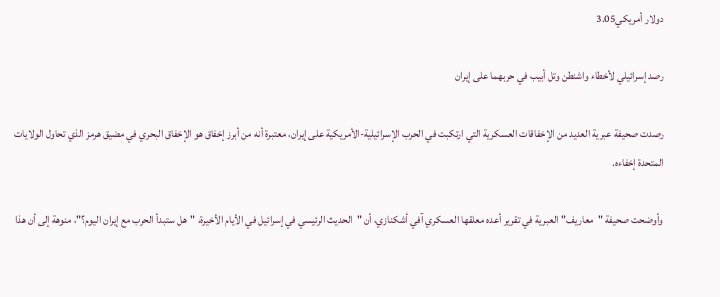دولار أمريكي3.05

رصد إسرائيلي لأخطاء واشنطن وتل أبيب في حربهما على إيران

رصدت صحيفة عبرية العديد من الإخفاقات العسكرية التي ارتكبت في الحرب الإسرائيلية-الأمريكية على إيران، معتبرة أنه من أبرز إخفاق هو الإخفاق البحري في مضيق هرمز الذي تحاول الولايات المتحدة إخفاءه.

وأوضحت صحيفة "معاريف" العبرية في تقرير أعده معلقها العسكري آفي أشكنازي، أن "الحديث الرئيسي في إسرائيل في الأيام الأخيرة، "هل ستبدأ الحرب مع إيران اليوم؟"، منوهة إلى أن هذا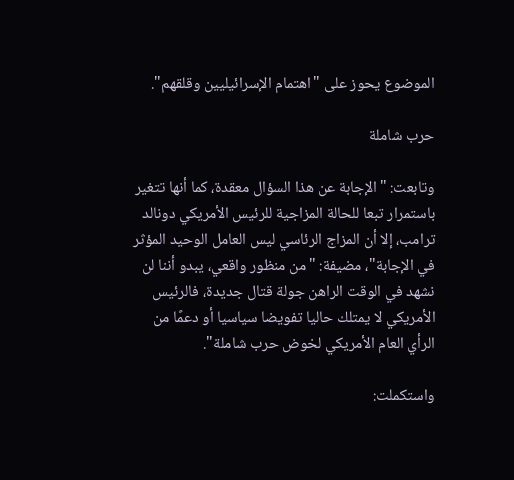الموضوع يحوز على "اهتمام الإسرائيليين وقلقهم".

حرب شاملة

وتابعت: "الإجابة عن هذا السؤال معقدة، كما أنها تتغير باستمرار تبعا للحالة المزاجية للرئيس الأمريكي دونالد ترامب، إلا أن المزاج الرئاسي ليس العامل الوحيد المؤثر في الإجابة"، مضيفة: "من منظور واقعي، يبدو أننا لن نشهد في الوقت الراهن جولة قتال جديدة، فالرئيس الأمريكي لا يمتلك حاليا تفويضا سياسيا أو دعمًا من الرأي العام الأمريكي لخوض حرب شاملة".

واستكملت: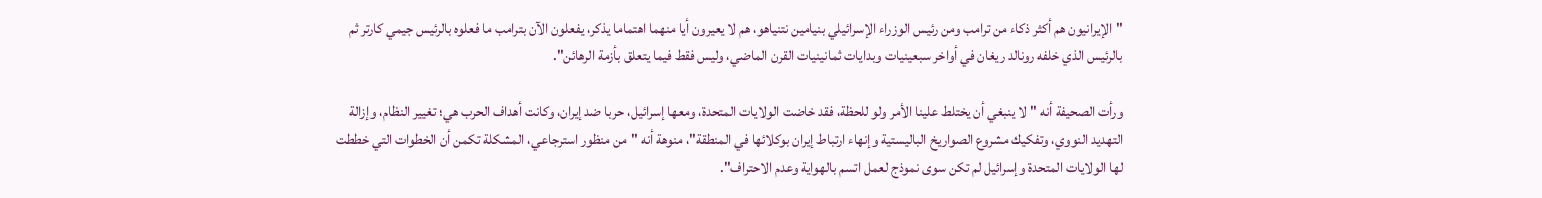"الإيرانيون هم أكثر ذكاء من ترامب ومن رئيس الوزراء الإسرائيلي بنيامين نتنياهو، هم لا يعيرون أيا منهما اهتماما يذكر، يفعلون الآن بترامب ما فعلوه بالرئيس جيمي كارتر ثم بالرئيس الذي خلفه رونالد ريغان في أواخر سبعينيات وبدايات ثمانينيات القرن الماضي، وليس فقط فيما يتعلق بأزمة الرهائن".

ورأت الصحيفة أنه "لا ينبغي أن يختلط علينا الأمر ولو للحظة، فقد خاضت الولايات المتحدة، ومعها إسرائيل، حربا ضد إيران، وكانت أهداف الحرب هي؛ تغيير النظام، وإزالة التهديد النووي، وتفكيك مشروع الصواريخ الباليستية وإنهاء ارتباط إيران بوكلائها في المنطقة"، منوهة أنه "من منظور استرجاعي، المشكلة تكمن أن الخطوات التي خططت لها الولايات المتحدة وإسرائيل لم تكن سوى نموذج لعمل اتسم بالهواية وعدم الاحتراف".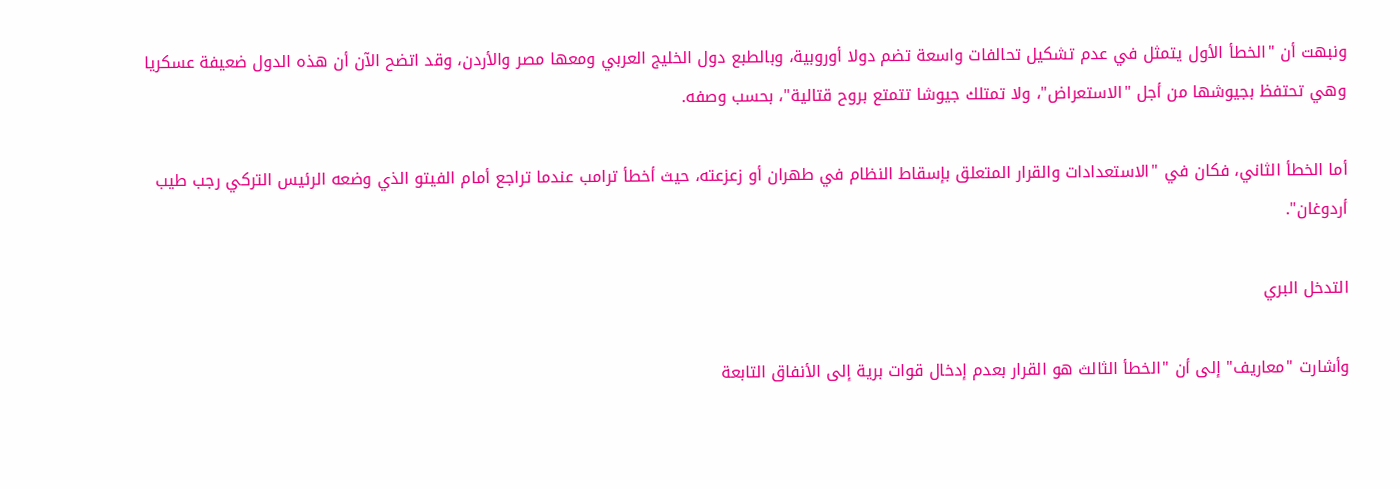ونبهت أن "الخطأ الأول يتمثل في عدم تشكيل تحالفات واسعة تضم دولا أوروبية، وبالطبع دول الخليج العربي ومعها مصر والأردن، وقد اتضح الآن أن هذه الدول ضعيفة عسكريا وهي تحتفظ بجيوشها من أجل "الاستعراض"، ولا تمتلك جيوشا تتمتع بروح قتالية"، بحسب وصفه.

أما الخطأ الثاني، فكان في "الاستعدادات والقرار المتعلق بإسقاط النظام في طهران أو زعزعته، حيث أخطأ ترامب عندما تراجع أمام الفيتو الذي وضعه الرئيس التركي رجب طيب أردوغان".

التدخل البري

وأشارت "معاريف" إلى أن "الخطأ الثالث هو القرار بعدم إدخال قوات برية إلى الأنفاق التابعة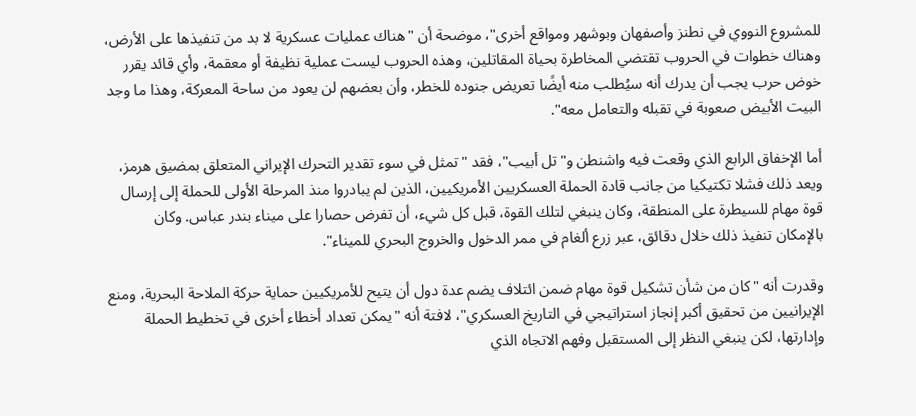للمشروع النووي في نطنز وأصفهان وبوشهر ومواقع أخرى"، موضحة أن "هناك عمليات عسكرية لا بد من تنفيذها على الأرض، وهناك خطوات في الحروب تقتضي المخاطرة بحياة المقاتلين، وهذه الحروب ليست عملية نظيفة أو معقمة، وأي قائد يقرر خوض حرب يجب أن يدرك أنه سيُطلب منه أيضًا تعريض جنوده للخطر، وأن بعضهم لن يعود من ساحة المعركة، وهذا ما وجد البيت الأبيض صعوبة في تقبله والتعامل معه".

أما الإخفاق الرابع الذي وقعت فيه واشنطن و"تل أبيب"، فقد "تمثل في سوء تقدير التحرك الإيراني المتعلق بمضيق هرمز، ويعد ذلك فشلا تكتيكيا من جانب قادة الحملة العسكريين الأمريكيين، الذين لم يبادروا منذ المرحلة الأولى للحملة إلى إرسال قوة مهام للسيطرة على المنطقة، وكان ينبغي لتلك القوة، قبل كل شيء، أن تفرض حصارا على ميناء بندر عباس. وكان بالإمكان تنفيذ ذلك خلال دقائق، عبر زرع ألغام في ممر الدخول والخروج البحري للميناء".

وقدرت أنه "كان من شأن تشكيل قوة مهام ضمن ائتلاف يضم عدة دول أن يتيح للأمريكيين حماية حركة الملاحة البحرية، ومنع الإيرانيين من تحقيق أكبر إنجاز استراتيجي في التاريخ العسكري"، لافتة أنه "يمكن تعداد أخطاء أخرى في تخطيط الحملة وإدارتها، لكن ينبغي النظر إلى المستقبل وفهم الاتجاه الذي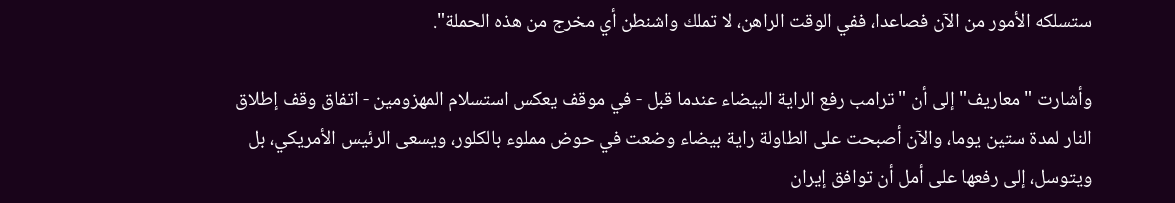ستسلكه الأمور من الآن فصاعدا، ففي الوقت الراهن، لا تملك واشنطن أي مخرج من هذه الحملة".

وأشارت "معاريف" إلى أن "ترامب رفع الراية البيضاء عندما قبل - في موقف يعكس استسلام المهزومين - اتفاق وقف إطلاق النار لمدة ستين يوما، والآن أصبحت على الطاولة راية بيضاء وضعت في حوض مملوء بالكلور، ويسعى الرئيس الأمريكي، بل ويتوسل، إلى رفعها على أمل أن توافق إيران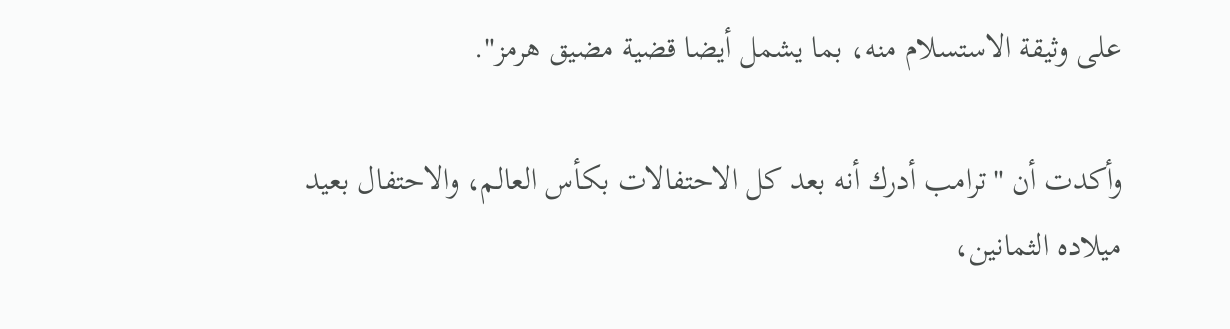على وثيقة الاستسلام منه، بما يشمل أيضا قضية مضيق هرمز".

وأكدت أن "ترامب أدرك أنه بعد كل الاحتفالات بكأس العالم، والاحتفال بعيد ميلاده الثمانين،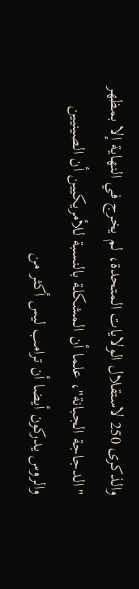والذكرى 250 لاستقلال الولايات المتحدة، لم يخرج في النهاية إلا بمظهر "الدجاجة الجبانة"، علما أن المشكلة بالنسبة للأمريكيين أن الصينيين والروس يدركون أيضا أن ترامب ليس أكثر من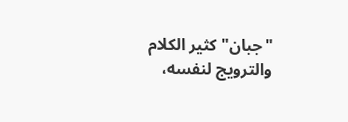"جبان" كثير الكلام والترويج لنفسه،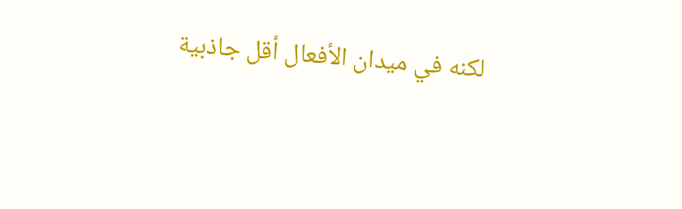لكنه في ميدان الأفعال أقل جاذبية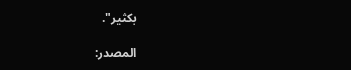بكثير".

المصدر: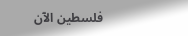فلسطين الآن